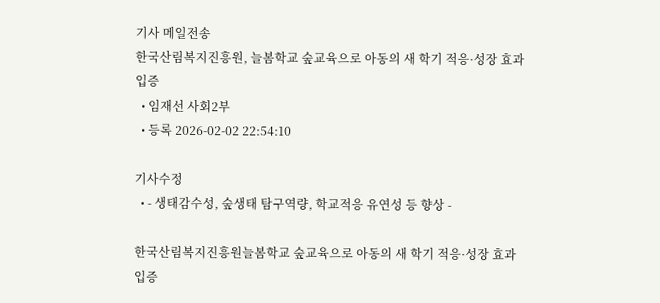기사 메일전송
한국산림복지진흥원, 늘봄학교 숲교육으로 아동의 새 학기 적응·성장 효과 입증
  • 임재선 사회2부
  • 등록 2026-02-02 22:54:10

기사수정
  • - 생태감수성, 숲생태 탐구역량, 학교적응 유연성 등 향상 -

한국산림복지진흥원늘봄학교 숲교육으로 아동의 새 학기 적응·성장 효과 입증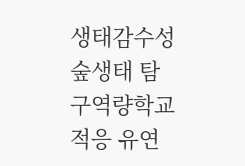생태감수성숲생태 탐구역량학교적응 유연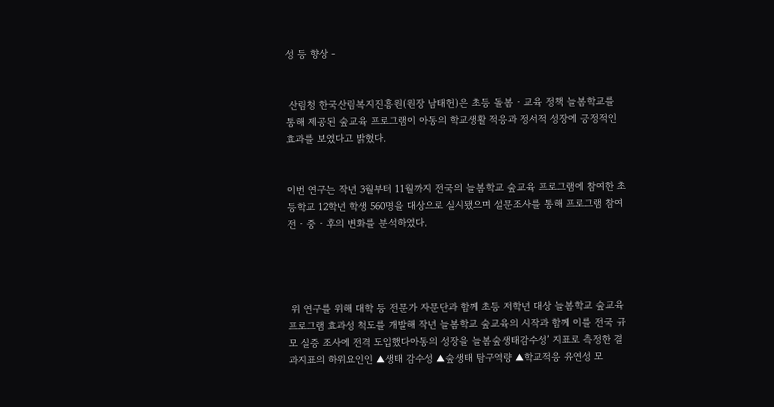성 등 향상 -


 산림청 한국산림복지진흥원(원장 남태헌)은 초등 돌봄‧교육 정책 늘봄학교를 통해 제공된 숲교육 프로그램이 아동의 학교생활 적응과 정서적 성장에 긍정적인 효과를 보였다고 밝혔다.


이번 연구는 작년 3월부터 11월까지 전국의 늘봄학교 숲교육 프로그램에 참여한 초등학교 12학년 학생 560명을 대상으로 실시됐으며 설문조사를 통해 프로그램 참여 전‧중‧후의 변화를 분석하였다.




 위 연구를 위해 대학 등 전문가 자문단과 함께 초등 저학년 대상 늘봄학교 숲교육 프로그램 효과성 척도를 개발해 작년 늘봄학교 숲교육의 시작과 함께 이를 전국 규모 실증 조사에 전격 도입했다아동의 성장을 늘봄숲생태감수성’ 지표로 측정한 결과지표의 하위요인인 ▲생태 감수성 ▲숲생태 탐구역량 ▲학교적응 유연성 모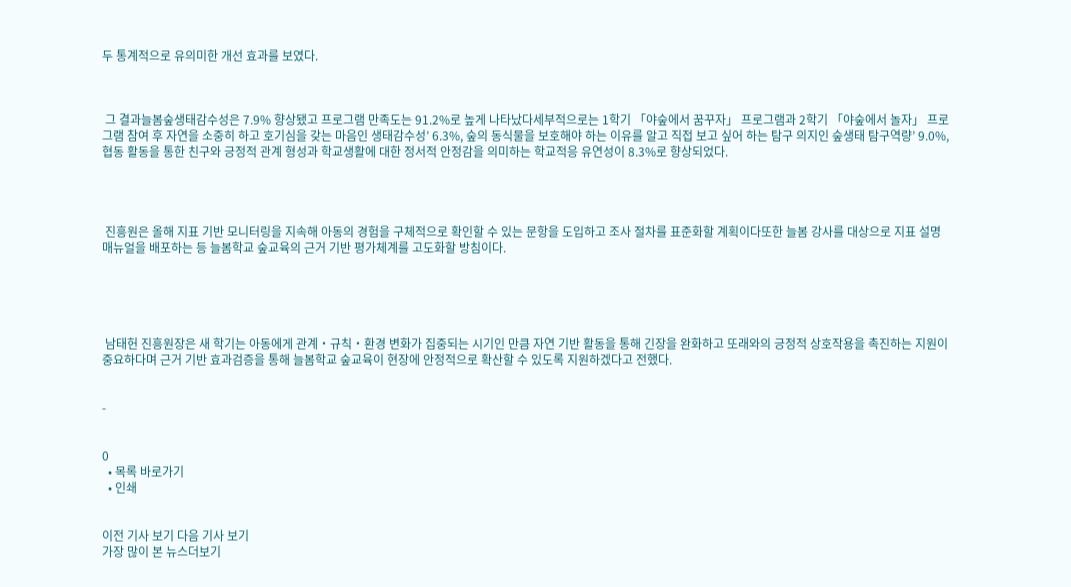두 통계적으로 유의미한 개선 효과를 보였다.



 그 결과늘봄숲생태감수성은 7.9% 향상됐고 프로그램 만족도는 91.2%로 높게 나타났다세부적으로는 1학기 「야숲에서 꿈꾸자」 프로그램과 2학기 「야숲에서 놀자」 프로그램 참여 후 자연을 소중히 하고 호기심을 갖는 마음인 생태감수성’ 6.3%, 숲의 동식물을 보호해야 하는 이유를 알고 직접 보고 싶어 하는 탐구 의지인 숲생태 탐구역량’ 9.0%, 협동 활동을 통한 친구와 긍정적 관계 형성과 학교생활에 대한 정서적 안정감을 의미하는 학교적응 유연성이 8.3%로 향상되었다.




 진흥원은 올해 지표 기반 모니터링을 지속해 아동의 경험을 구체적으로 확인할 수 있는 문항을 도입하고 조사 절차를 표준화할 계획이다또한 늘봄 강사를 대상으로 지표 설명 매뉴얼을 배포하는 등 늘봄학교 숲교육의 근거 기반 평가체계를 고도화할 방침이다.





 남태헌 진흥원장은 새 학기는 아동에게 관계‧규칙‧환경 변화가 집중되는 시기인 만큼 자연 기반 활동을 통해 긴장을 완화하고 또래와의 긍정적 상호작용을 촉진하는 지원이 중요하다며 근거 기반 효과검증을 통해 늘봄학교 숲교육이 현장에 안정적으로 확산할 수 있도록 지원하겠다고 전했다.


-


0
  • 목록 바로가기
  • 인쇄


이전 기사 보기 다음 기사 보기
가장 많이 본 뉴스더보기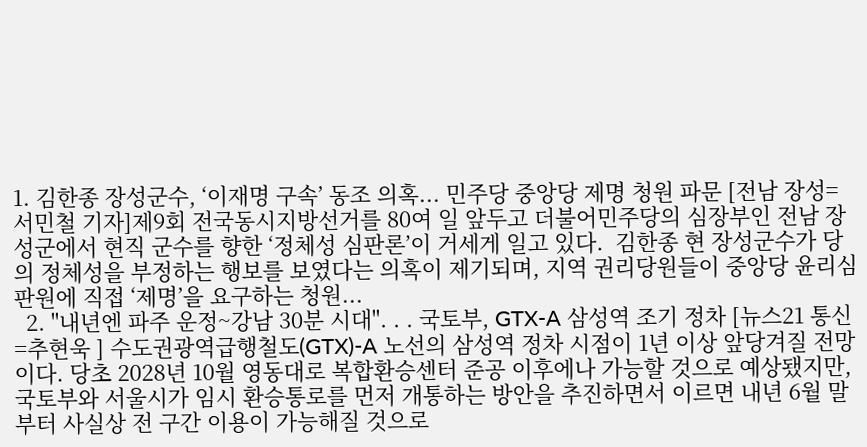1. 김한종 장성군수, ‘이재명 구속’ 동조 의혹... 민주당 중앙당 제명 청원 파문 [전남 장성=서민철 기자]제9회 전국동시지방선거를 80여 일 앞두고 더불어민주당의 심장부인 전남 장성군에서 현직 군수를 향한 ‘정체성 심판론’이 거세게 일고 있다.  김한종 현 장성군수가 당의 정체성을 부정하는 행보를 보였다는 의혹이 제기되며, 지역 권리당원들이 중앙당 윤리심판원에 직접 ‘제명’을 요구하는 청원...
  2. "내년엔 파주 운정~강남 30분 시대". . . 국토부, GTX-A 삼성역 조기 정차 [뉴스21 통신=추현욱 ] 수도권광역급행철도(GTX)-A 노선의 삼성역 정차 시점이 1년 이상 앞당겨질 전망이다. 당초 2028년 10월 영동대로 복합환승센터 준공 이후에나 가능할 것으로 예상됐지만, 국토부와 서울시가 임시 환승통로를 먼저 개통하는 방안을 추진하면서 이르면 내년 6월 말부터 사실상 전 구간 이용이 가능해질 것으로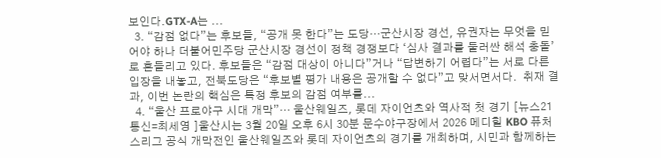보인다.GTX-A는 ...
  3. “감점 없다”는 후보들, “공개 못 한다”는 도당…군산시장 경선, 유권자는 무엇을 믿어야 하나 더불어민주당 군산시장 경선이 정책 경쟁보다 ‘심사 결과를 둘러싼 해석 충돌’로 흔들리고 있다. 후보들은 “감점 대상이 아니다”거나 “답변하기 어렵다”는 서로 다른 입장을 내놓고, 전북도당은 “후보별 평가 내용은 공개할 수 없다”고 맞서면서다.  취재 결과, 이번 논란의 핵심은 특정 후보의 감점 여부를...
  4. “울산 프로야구 시대 개막”… 울산웨일즈, 롯데 자이언츠와 역사적 첫 경기 [뉴스21 통신=최세영 ]울산시는 3월 20일 오후 6시 30분 문수야구장에서 2026 메디힐 KBO 퓨처스리그 공식 개막전인 울산웨일즈와 롯데 자이언츠의 경기를 개최하며, 시민과 함께하는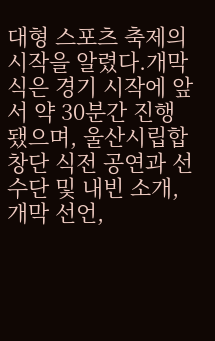대형 스포츠 축제의 시작을 알렸다.개막식은 경기 시작에 앞서 약 30분간 진행됐으며, 울산시립합창단 식전 공연과 선수단 및 내빈 소개, 개막 선언,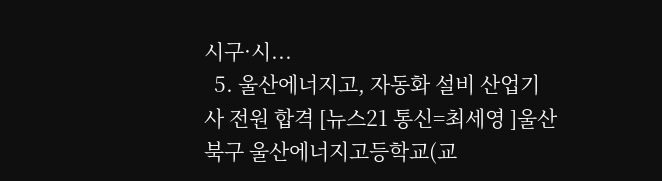시구·시...
  5. 울산에너지고, 자동화 설비 산업기사 전원 합격 [뉴스21 통신=최세영 ]울산 북구 울산에너지고등학교(교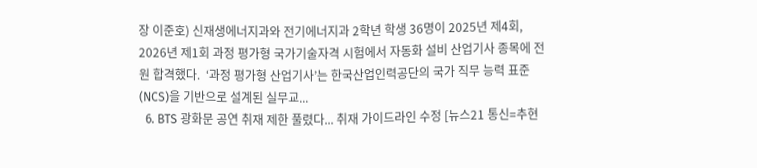장 이준호) 신재생에너지과와 전기에너지과 2학년 학생 36명이 2025년 제4회, 2026년 제1회 과정 평가형 국가기술자격 시험에서 자동화 설비 산업기사 종목에 전원 합격했다.  ‘과정 평가형 산업기사’는 한국산업인력공단의 국가 직무 능력 표준(NCS)을 기반으로 설계된 실무교...
  6. BTS 광화문 공연 취재 제한 풀렸다... 취재 가이드라인 수정 [뉴스21 통신=추현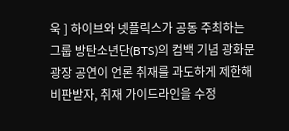욱 ] 하이브와 넷플릭스가 공동 주최하는 그룹 방탄소년단(BTS)의 컴백 기념 광화문 광장 공연이 언론 취재를 과도하게 제한해 비판받자, 취재 가이드라인을 수정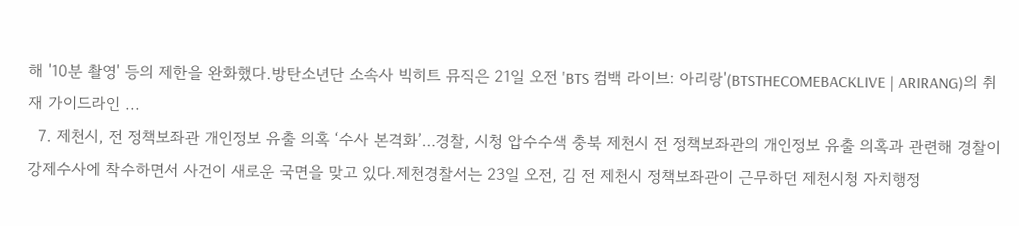해 '10분 촬영' 등의 제한을 완화했다.방탄소년단 소속사 빅히트 뮤직은 21일 오전 'BTS 컴백 라이브: 아리랑'(BTSTHECOMEBACKLIVE | ARIRANG)의 취재 가이드라인 ...
  7. 제천시, 전 정책보좌관 개인정보 유출 의혹 ‘수사 본격화’…경찰, 시청 압수수색 충북 제천시 전 정책보좌관의 개인정보 유출 의혹과 관련해 경찰이 강제수사에 착수하면서 사건이 새로운 국면을 맞고 있다.제천경찰서는 23일 오전, 김 전 제천시 정책보좌관이 근무하던 제천시청 자치행정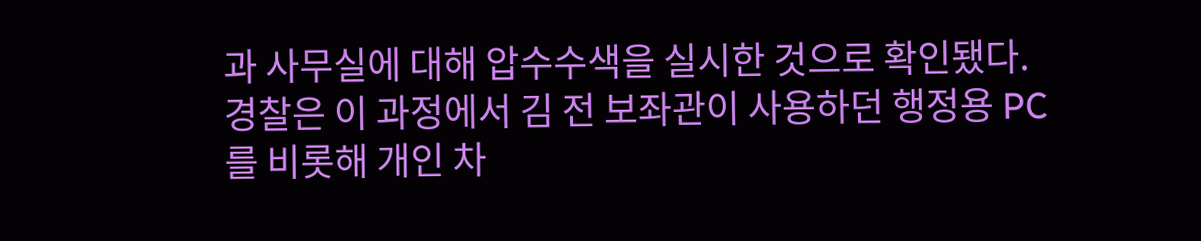과 사무실에 대해 압수수색을 실시한 것으로 확인됐다. 경찰은 이 과정에서 김 전 보좌관이 사용하던 행정용 PC를 비롯해 개인 차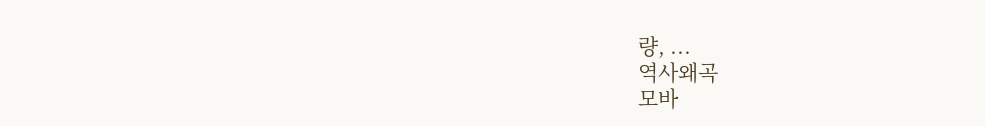량, ...
역사왜곡
모바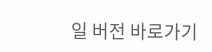일 버전 바로가기